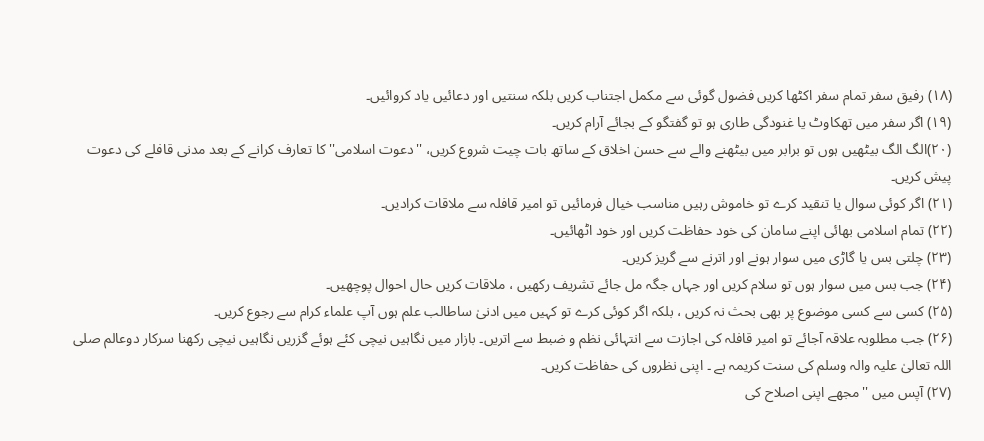(۱۸) رفیق سفر تمام سفر اکٹھا کریں فضول گوئی سے مکمل اجتناب کریں بلکہ سنتیں اور دعائیں یاد کروائیں۔
(۱۹) اگر سفر میں تھکاوٹ یا غنودگی طاری ہو تو گفتگو کے بجائے آرام کریں۔
(۲۰)الگ الگ بیٹھیں ہوں تو برابر میں بیٹھنے والے سے حسن اخلاق کے ساتھ بات چیت شروع کريں، ''دعوت اسلامی'' کا تعارف کرانے کے بعد مدنی قافلے کی دعوت پیش کریں۔
(۲۱) اگر کوئی سوال یا تنقید کرے تو خاموش رہیں مناسب خیال فرمائیں تو امیر قافلہ سے ملاقات کرادیں۔
(۲۲) تمام اسلامی بھائی اپنے سامان کی خود حفاظت کریں اور خود اٹھائیں۔
(۲۳) چلتی بس یا گاڑی میں سوار ہونے اور اترنے سے گریز کریں۔
(۲۴) جب بس میں سوار ہوں تو سلام کریں اور جہاں جگہ مل جائے تشریف رکھیں ، ملاقات کریں حال احوال پوچھیں۔
(۲۵) کسی سے کسی موضوع پر بھی بحث نہ کریں ، بلکہ اگر کوئی کرے تو کہیں میں ادنیٰ ساطالب علم ہوں آپ علماء کرام سے رجوع کریں۔
(۲۶) جب مطلوبہ علاقہ آجائے تو امیر قافلہ کی اجازت سے انتہائی نظم و ضبط سے اتریں۔ بازار میں نگاہیں نیچی کئے ہوئے گزریں نگاہیں نیچی رکھنا سرکار دوعالم صلی اللہ تعالیٰ علیہ والہ وسلم کی سنت کریمہ ہے ۔ اپنی نظروں کی حفاظت کریں۔
(۲۷) آپس میں ''مجھے اپنی اصلاح کی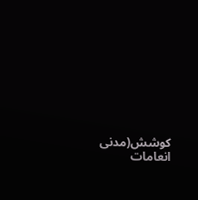کوشش(مدنی انعامات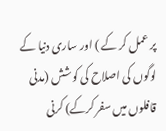پر عمل کر کے ) اور ساری دنیا کے لوگوں کی اصلاح کی کوشش (مدنی قافلوں میں سفر کرکے) کرنی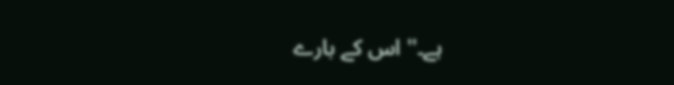ہے۔'' اس کے بارے